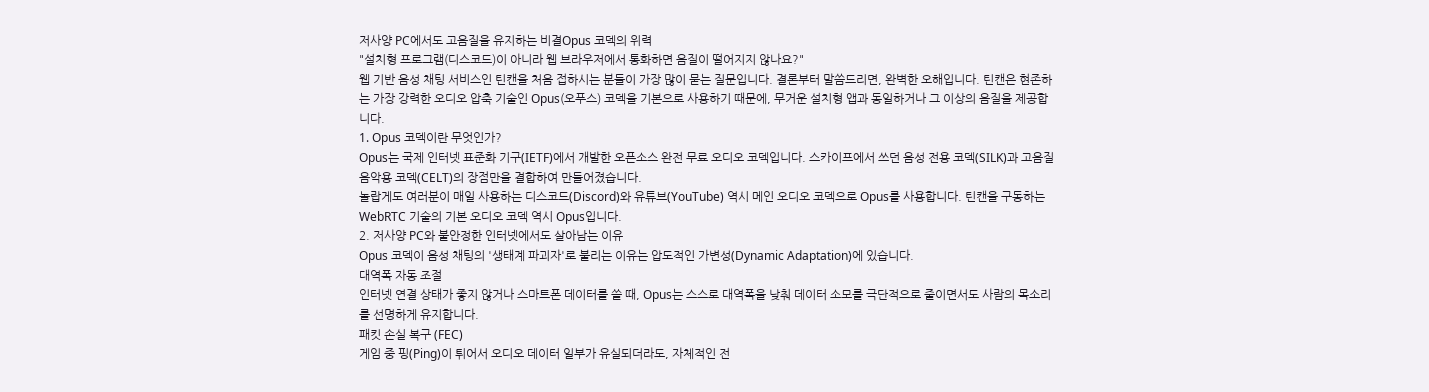저사양 PC에서도 고음질을 유지하는 비결Opus 코덱의 위력
"설치형 프로그램(디스코드)이 아니라 웹 브라우저에서 통화하면 음질이 떨어지지 않나요?"
웹 기반 음성 채팅 서비스인 틴캔을 처음 접하시는 분들이 가장 많이 묻는 질문입니다. 결론부터 말씀드리면, 완벽한 오해입니다. 틴캔은 현존하는 가장 강력한 오디오 압축 기술인 Opus(오푸스) 코덱을 기본으로 사용하기 때문에, 무거운 설치형 앱과 동일하거나 그 이상의 음질을 제공합니다.
1. Opus 코덱이란 무엇인가?
Opus는 국제 인터넷 표준화 기구(IETF)에서 개발한 오픈소스 완전 무료 오디오 코덱입니다. 스카이프에서 쓰던 음성 전용 코덱(SILK)과 고음질 음악용 코덱(CELT)의 장점만을 결합하여 만들어졌습니다.
놀랍게도 여러분이 매일 사용하는 디스코드(Discord)와 유튜브(YouTube) 역시 메인 오디오 코덱으로 Opus를 사용합니다. 틴캔을 구동하는 WebRTC 기술의 기본 오디오 코덱 역시 Opus입니다.
2. 저사양 PC와 불안정한 인터넷에서도 살아남는 이유
Opus 코덱이 음성 채팅의 '생태계 파괴자'로 불리는 이유는 압도적인 가변성(Dynamic Adaptation)에 있습니다.
대역폭 자동 조절
인터넷 연결 상태가 좋지 않거나 스마트폰 데이터를 쓸 때, Opus는 스스로 대역폭을 낮춰 데이터 소모를 극단적으로 줄이면서도 사람의 목소리를 선명하게 유지합니다.
패킷 손실 복구 (FEC)
게임 중 핑(Ping)이 튀어서 오디오 데이터 일부가 유실되더라도, 자체적인 전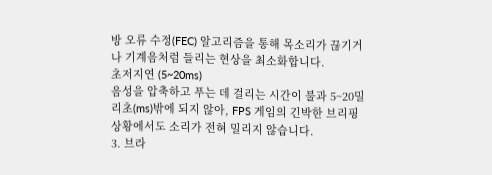방 오류 수정(FEC) 알고리즘을 통해 목소리가 끊기거나 기계음처럼 들리는 현상을 최소화합니다.
초저지연 (5~20ms)
음성을 압축하고 푸는 데 걸리는 시간이 불과 5~20밀리초(ms)밖에 되지 않아, FPS 게임의 긴박한 브리핑 상황에서도 소리가 전혀 밀리지 않습니다.
3. 브라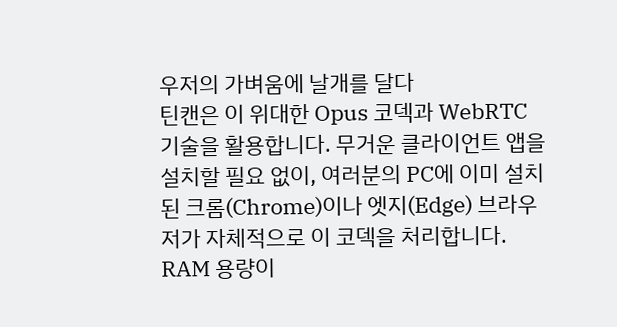우저의 가벼움에 날개를 달다
틴캔은 이 위대한 Opus 코덱과 WebRTC 기술을 활용합니다. 무거운 클라이언트 앱을 설치할 필요 없이, 여러분의 PC에 이미 설치된 크롬(Chrome)이나 엣지(Edge) 브라우저가 자체적으로 이 코덱을 처리합니다.
RAM 용량이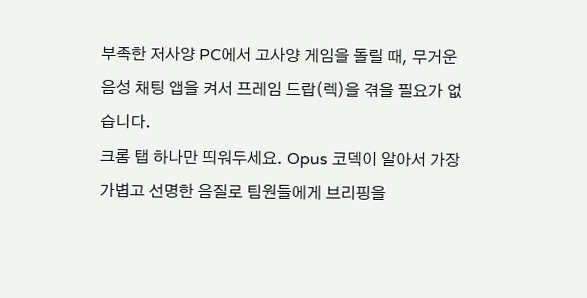부족한 저사양 PC에서 고사양 게임을 돌릴 때, 무거운 음성 채팅 앱을 켜서 프레임 드랍(렉)을 겪을 필요가 없습니다.
크롬 탭 하나만 띄워두세요. Opus 코덱이 알아서 가장 가볍고 선명한 음질로 팀원들에게 브리핑을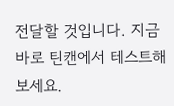전달할 것입니다. 지금 바로 틴캔에서 테스트해보세요.